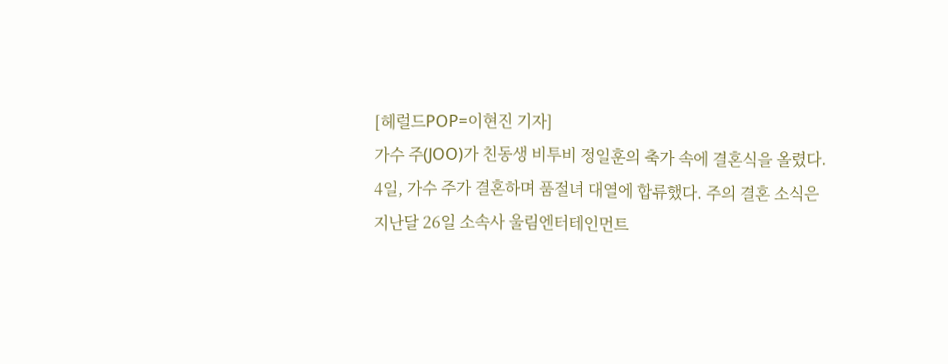[헤럴드POP=이현진 기자]
가수 주(JOO)가 친동생 비투비 정일훈의 축가 속에 결혼식을 올렸다.
4일, 가수 주가 결혼하며 품절녀 대열에 합류했다. 주의 결혼 소식은 지난달 26일 소속사 울림엔터테인먼트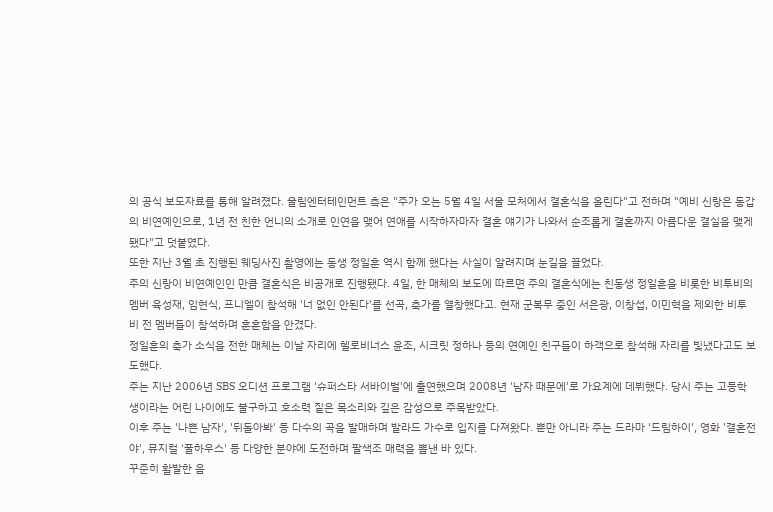의 공식 보도자료를 통해 알려졌다. 울림엔터테인먼트 측은 "주가 오는 5월 4일 서울 모처에서 결혼식을 올린다"고 전하며 "예비 신랑은 동갑의 비연예인으로, 1년 전 친한 언니의 소개로 인연을 맺어 연애를 시작하자마자 결혼 얘기가 나와서 순조롭게 결혼까지 아름다운 결실을 맺게 됐다"고 덧붙였다.
또한 지난 3월 초 진행된 웨딩사진 촬영에는 동생 정일훈 역시 함께 했다는 사실이 알려지며 눈길을 끌었다.
주의 신랑이 비연예인인 만큼 결혼식은 비공개로 진행됐다. 4일, 한 매체의 보도에 따르면 주의 결혼식에는 친동생 정일훈을 비롯한 비투비의 멤버 육성재, 임현식, 프니엘이 참석해 '너 없인 안된다'를 선곡, 축가를 열창했다고. 현재 군복무 중인 서은광, 이창섭, 이민혁을 제외한 비투비 전 멤버들이 참석하며 훈훈함을 안겼다.
정일훈의 축가 소식을 전한 매체는 이날 자리에 헬로비너스 윤조, 시크릿 정하나 등의 연예인 친구들이 하객으로 참석해 자리를 빛냈다고도 보도했다.
주는 지난 2006년 SBS 오디션 프로그램 '슈퍼스타 서바이벌'에 출연했으며 2008년 '남자 때문에'로 가요계에 데뷔했다. 당시 주는 고등학생이라는 어린 나이에도 불구하고 호소력 짙은 목소리와 깊은 감성으로 주목받았다.
이후 주는 '나쁜 남자', '뒤돌아봐' 등 다수의 곡을 발매하며 발라드 가수로 입지를 다져왔다. 뿐만 아니라 주는 드라마 '드림하이', 영화 '결혼전야', 뮤지컬 '풀하우스' 등 다양한 분야에 도전하며 팔색조 매력을 뽐낸 바 있다.
꾸준히 활발한 음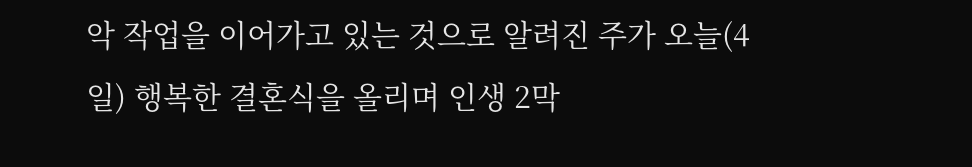악 작업을 이어가고 있는 것으로 알려진 주가 오늘(4일) 행복한 결혼식을 올리며 인생 2막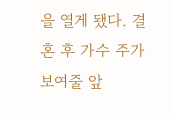을 열게 됐다. 결혼 후 가수 주가 보여줄 앞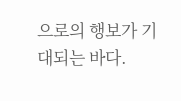으로의 행보가 기대되는 바다.